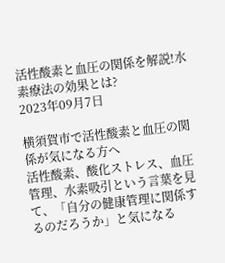活性酸素と血圧の関係を解説!水素療法の効果とは?
2023年09月7日

横須賀市で活性酸素と血圧の関係が気になる方へ
活性酸素、酸化ストレス、血圧管理、水素吸引という言葉を見て、「自分の健康管理に関係するのだろうか」と気になる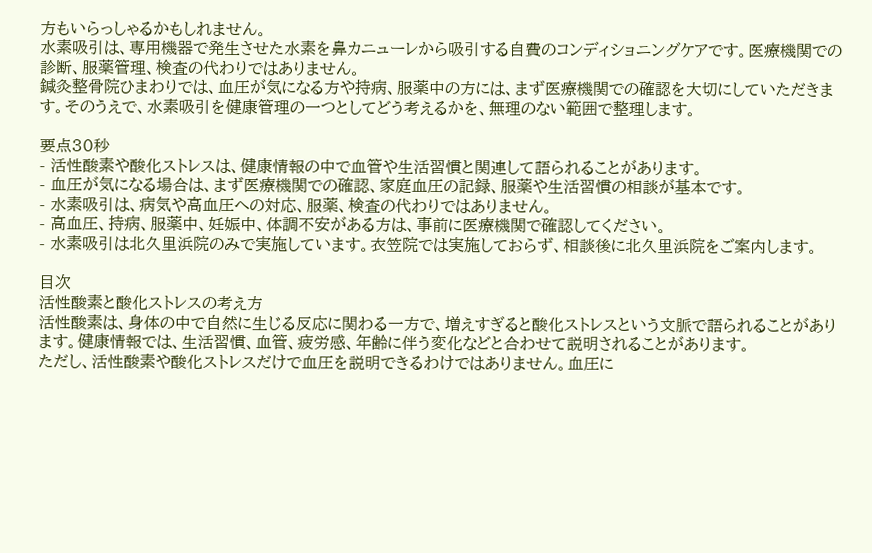方もいらっしゃるかもしれません。
水素吸引は、専用機器で発生させた水素を鼻カニューレから吸引する自費のコンディショニングケアです。医療機関での診断、服薬管理、検査の代わりではありません。
鍼灸整骨院ひまわりでは、血圧が気になる方や持病、服薬中の方には、まず医療機関での確認を大切にしていただきます。そのうえで、水素吸引を健康管理の一つとしてどう考えるかを、無理のない範囲で整理します。

要点30秒
- 活性酸素や酸化ストレスは、健康情報の中で血管や生活習慣と関連して語られることがあります。
- 血圧が気になる場合は、まず医療機関での確認、家庭血圧の記録、服薬や生活習慣の相談が基本です。
- 水素吸引は、病気や高血圧への対応、服薬、検査の代わりではありません。
- 高血圧、持病、服薬中、妊娠中、体調不安がある方は、事前に医療機関で確認してください。
- 水素吸引は北久里浜院のみで実施しています。衣笠院では実施しておらず、相談後に北久里浜院をご案内します。

目次
活性酸素と酸化ストレスの考え方
活性酸素は、身体の中で自然に生じる反応に関わる一方で、増えすぎると酸化ストレスという文脈で語られることがあります。健康情報では、生活習慣、血管、疲労感、年齢に伴う変化などと合わせて説明されることがあります。
ただし、活性酸素や酸化ストレスだけで血圧を説明できるわけではありません。血圧に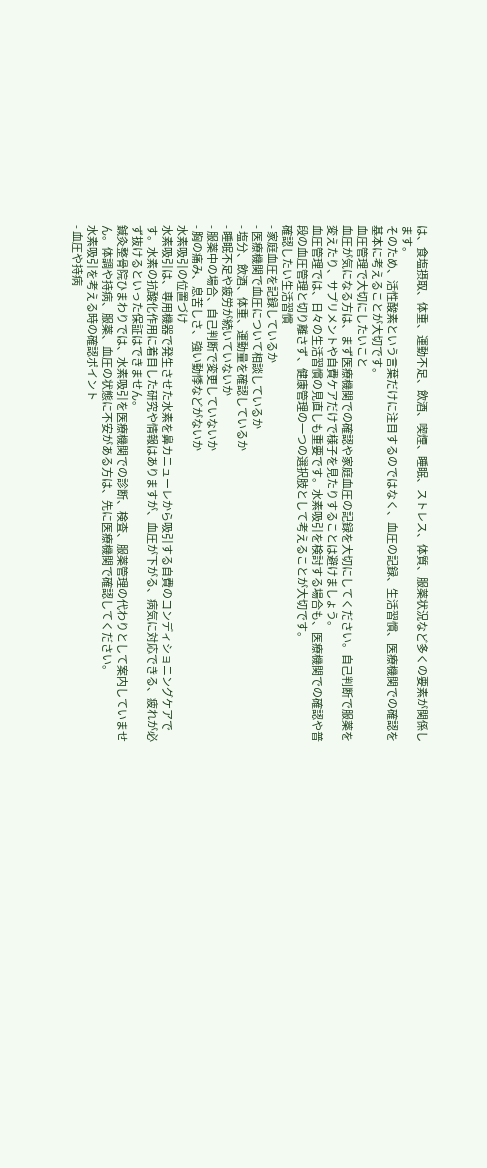は、食塩摂取、体重、運動不足、飲酒、喫煙、睡眠、ストレス、体質、服薬状況など多くの要素が関係します。
そのため、活性酸素という言葉だけに注目するのではなく、血圧の記録、生活習慣、医療機関での確認を基本に考えることが大切です。
血圧管理で大切にしたいこと
血圧が気になる方は、まず医療機関での確認や家庭血圧の記録を大切にしてください。自己判断で服薬を変えたり、サプリメントや自費ケアだけで様子を見たりすることは避けましょう。
血圧管理では、日々の生活習慣の見直しも重要です。水素吸引を検討する場合も、医療機関での確認や普段の血圧管理と切り離さず、健康管理の一つの選択肢として考えることが大切です。
確認したい生活習慣
- 家庭血圧を記録しているか
- 医療機関で血圧について相談しているか
- 塩分、飲酒、体重、運動量を確認しているか
- 睡眠不足や疲労が続いていないか
- 服薬中の場合、自己判断で変更していないか
- 胸の痛み、息苦しさ、強い動悸などがないか
水素吸引の位置づけ
水素吸引は、専用機器で発生させた水素を鼻カニューレから吸引する自費のコンディショニングケアです。水素の抗酸化作用に着目した研究や情報はありますが、血圧が下がる、病気に対応できる、疲れが必ず抜けるといった保証はできません。
鍼灸整骨院ひまわりでは、水素吸引を医療機関での診断、検査、服薬管理の代わりとして案内していません。体調や持病、服薬、血圧の状態に不安がある方は、先に医療機関で確認してください。
水素吸引を考える時の確認ポイント
- 血圧や持病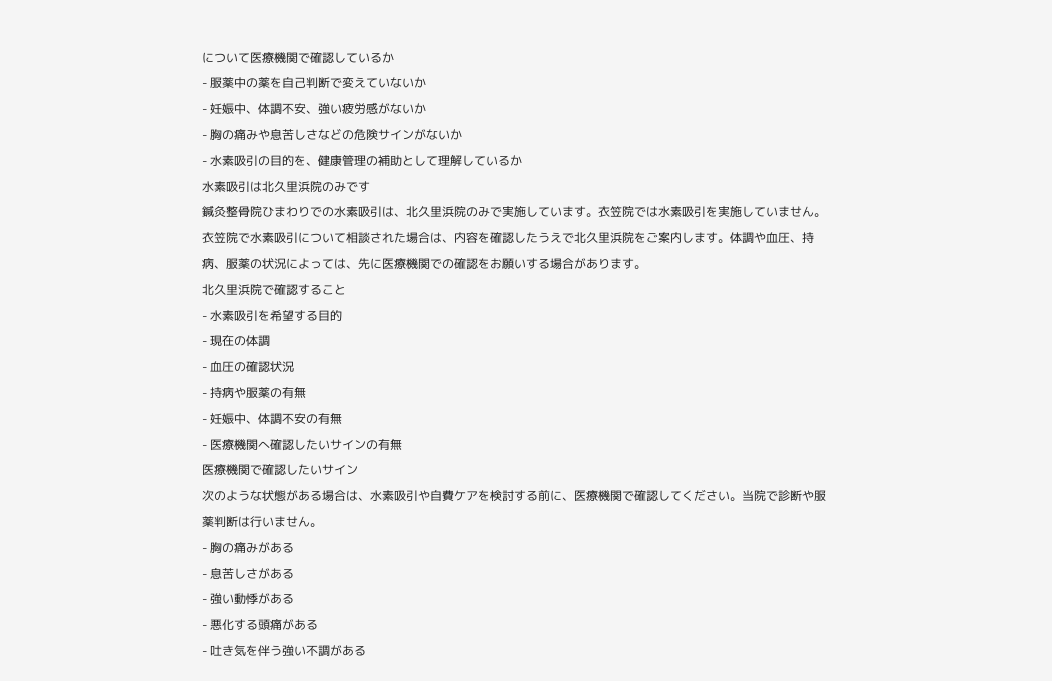について医療機関で確認しているか
- 服薬中の薬を自己判断で変えていないか
- 妊娠中、体調不安、強い疲労感がないか
- 胸の痛みや息苦しさなどの危険サインがないか
- 水素吸引の目的を、健康管理の補助として理解しているか
水素吸引は北久里浜院のみです
鍼灸整骨院ひまわりでの水素吸引は、北久里浜院のみで実施しています。衣笠院では水素吸引を実施していません。
衣笠院で水素吸引について相談された場合は、内容を確認したうえで北久里浜院をご案内します。体調や血圧、持病、服薬の状況によっては、先に医療機関での確認をお願いする場合があります。
北久里浜院で確認すること
- 水素吸引を希望する目的
- 現在の体調
- 血圧の確認状況
- 持病や服薬の有無
- 妊娠中、体調不安の有無
- 医療機関へ確認したいサインの有無
医療機関で確認したいサイン
次のような状態がある場合は、水素吸引や自費ケアを検討する前に、医療機関で確認してください。当院で診断や服薬判断は行いません。
- 胸の痛みがある
- 息苦しさがある
- 強い動悸がある
- 悪化する頭痛がある
- 吐き気を伴う強い不調がある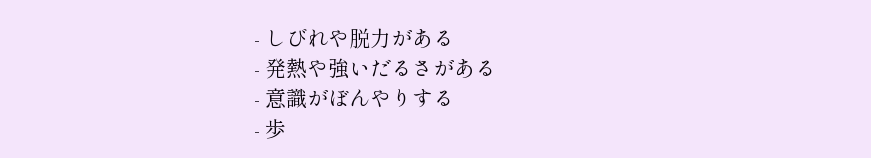- しびれや脱力がある
- 発熱や強いだるさがある
- 意識がぼんやりする
- 歩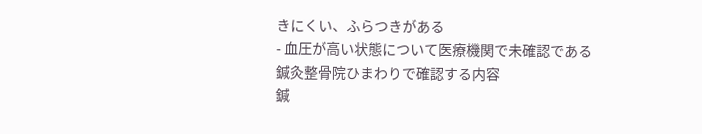きにくい、ふらつきがある
- 血圧が高い状態について医療機関で未確認である
鍼灸整骨院ひまわりで確認する内容
鍼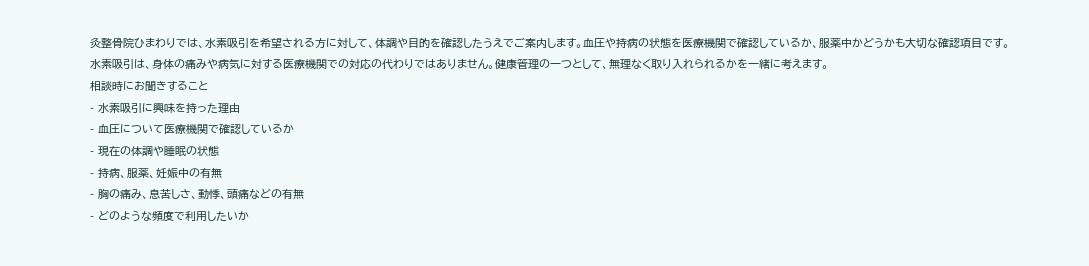灸整骨院ひまわりでは、水素吸引を希望される方に対して、体調や目的を確認したうえでご案内します。血圧や持病の状態を医療機関で確認しているか、服薬中かどうかも大切な確認項目です。
水素吸引は、身体の痛みや病気に対する医療機関での対応の代わりではありません。健康管理の一つとして、無理なく取り入れられるかを一緒に考えます。
相談時にお聞きすること
- 水素吸引に興味を持った理由
- 血圧について医療機関で確認しているか
- 現在の体調や睡眠の状態
- 持病、服薬、妊娠中の有無
- 胸の痛み、息苦しさ、動悸、頭痛などの有無
- どのような頻度で利用したいか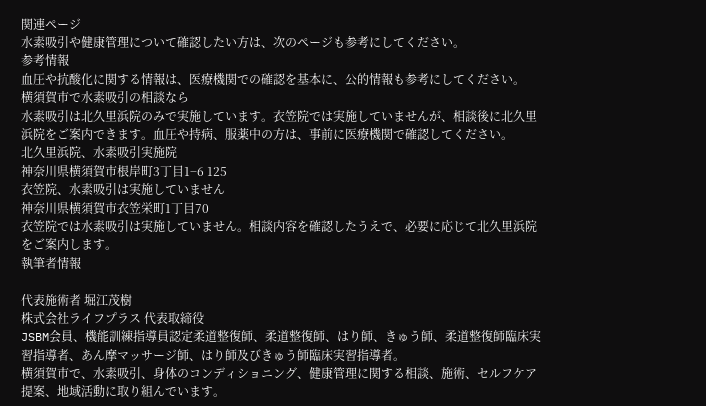関連ページ
水素吸引や健康管理について確認したい方は、次のページも参考にしてください。
参考情報
血圧や抗酸化に関する情報は、医療機関での確認を基本に、公的情報も参考にしてください。
横須賀市で水素吸引の相談なら
水素吸引は北久里浜院のみで実施しています。衣笠院では実施していませんが、相談後に北久里浜院をご案内できます。血圧や持病、服薬中の方は、事前に医療機関で確認してください。
北久里浜院、水素吸引実施院
神奈川県横須賀市根岸町3丁目1−6 125
衣笠院、水素吸引は実施していません
神奈川県横須賀市衣笠栄町1丁目70
衣笠院では水素吸引は実施していません。相談内容を確認したうえで、必要に応じて北久里浜院をご案内します。
執筆者情報

代表施術者 堀江茂樹
株式会社ライフプラス 代表取締役
JSBM会員、機能訓練指導員認定柔道整復師、柔道整復師、はり師、きゅう師、柔道整復師臨床実習指導者、あん摩マッサージ師、はり師及びきゅう師臨床実習指導者。
横須賀市で、水素吸引、身体のコンディショニング、健康管理に関する相談、施術、セルフケア提案、地域活動に取り組んでいます。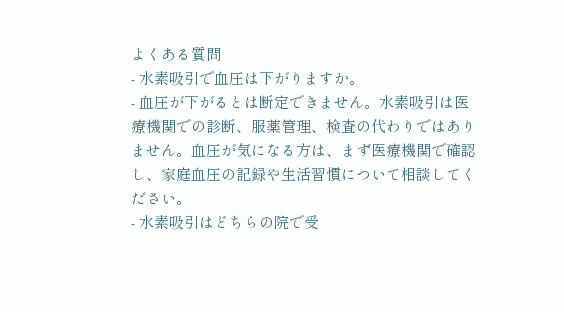よくある質問
- 水素吸引で血圧は下がりますか。
- 血圧が下がるとは断定できません。水素吸引は医療機関での診断、服薬管理、検査の代わりではありません。血圧が気になる方は、まず医療機関で確認し、家庭血圧の記録や生活習慣について相談してください。
- 水素吸引はどちらの院で受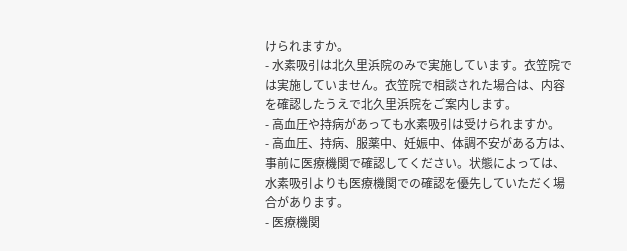けられますか。
- 水素吸引は北久里浜院のみで実施しています。衣笠院では実施していません。衣笠院で相談された場合は、内容を確認したうえで北久里浜院をご案内します。
- 高血圧や持病があっても水素吸引は受けられますか。
- 高血圧、持病、服薬中、妊娠中、体調不安がある方は、事前に医療機関で確認してください。状態によっては、水素吸引よりも医療機関での確認を優先していただく場合があります。
- 医療機関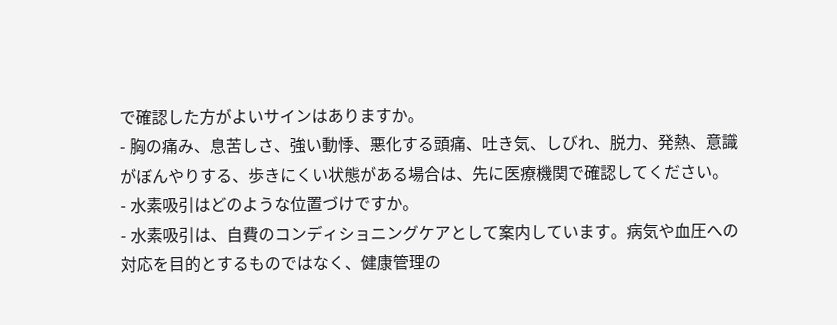で確認した方がよいサインはありますか。
- 胸の痛み、息苦しさ、強い動悸、悪化する頭痛、吐き気、しびれ、脱力、発熱、意識がぼんやりする、歩きにくい状態がある場合は、先に医療機関で確認してください。
- 水素吸引はどのような位置づけですか。
- 水素吸引は、自費のコンディショニングケアとして案内しています。病気や血圧への対応を目的とするものではなく、健康管理の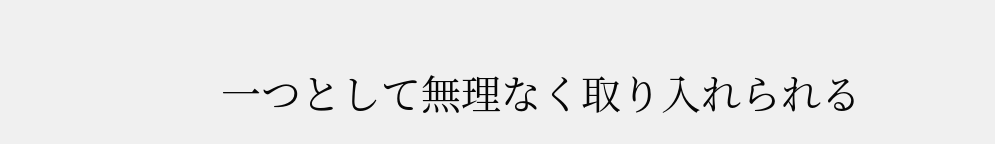一つとして無理なく取り入れられる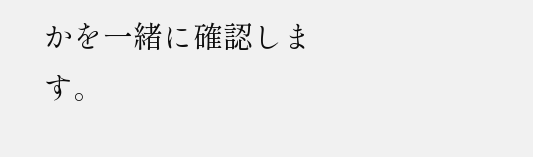かを一緒に確認します。